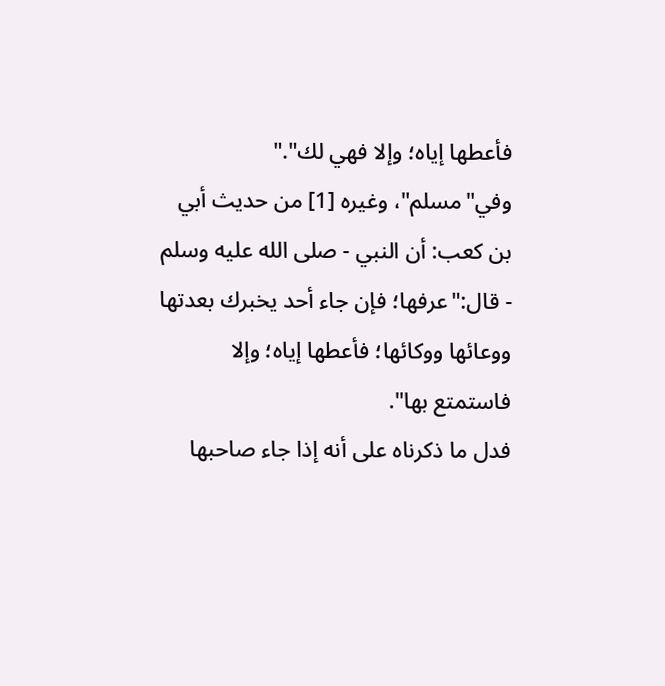فأعطها إياه؛ وإلا فهي لك"."
وفي"مسلم"، وغيره [1] من حديث أبي بن كعب: أن النبي - صلى الله عليه وسلم - قال:"عرفها؛ فإن جاء أحد يخبرك بعدتها ووعائها ووكائها؛ فأعطها إياه؛ وإلا فاستمتع بها".
فدل ما ذكرناه على أنه إذا جاء صاحبها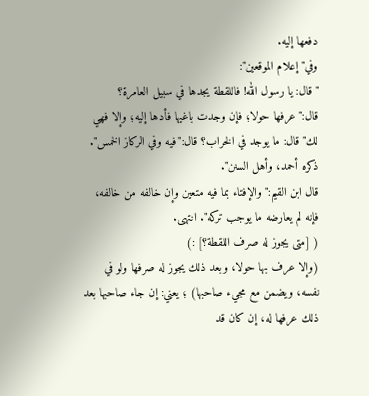دفعها إليه.
وفي"إعلام الموقعين":
"قال: يا رسول الله! فاللقطة يجدها في سبيل العامرة؟ قال:"عرفها حولا؛ فإن وجدت باغيها فأدها إليه؛ وإلا فهي لك"قال: ما يوجد في الخراب؟ قال:"فيه وفي الركاز الخمس". ذكره أحمد، وأهل السنن".
قال ابن القيم:"والإفتاء بما فيه متعين وإن خالفه من خالفه، فإنه لم يعارضه ما يوجب تركه". انتهى.
( [متى يجوز له صرف اللقطة؟] :)
(وإلا عرف بها حولا، وبعد ذلك يجوز له صرفها ولو في نفسه، ويضمن مع مجيء صاحبها) ؛ يعني: إن جاء صاحبها بعد ذلك عرفها له، إن كان قد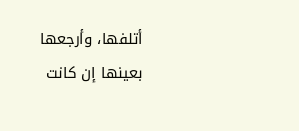أتلفها، وأرجعها بعينها إن كانت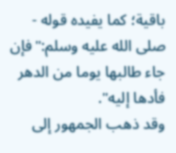باقية؛ كما يفيده قوله - صلى الله عليه وسلم:"فإن جاء طالبها يوما من الدهر فأدها إليه".
وقد ذهب الجمهور إلى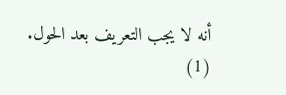أنه لا يجب التعريف بعد الحول.
(1)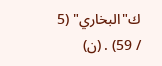ك"البخاري" (5 / 59) . (ن)